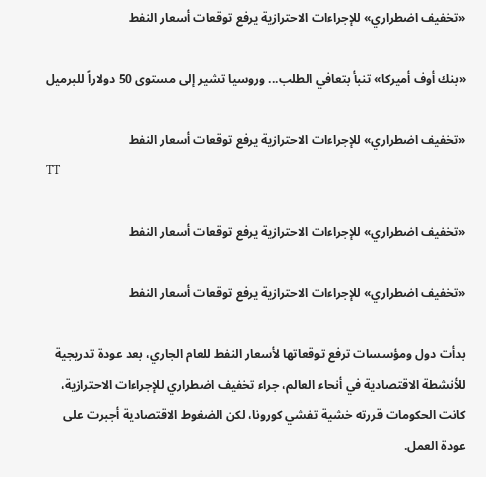«تخفيف اضطراري» للإجراءات الاحترازية يرفع توقعات أسعار النفط

«بنك أوف أميركا» تنبأ بتعافي الطلب... وروسيا تشير إلى مستوى 50 دولاراً للبرميل

«تخفيف اضطراري» للإجراءات الاحترازية يرفع توقعات أسعار النفط
TT

«تخفيف اضطراري» للإجراءات الاحترازية يرفع توقعات أسعار النفط

«تخفيف اضطراري» للإجراءات الاحترازية يرفع توقعات أسعار النفط

بدأت دول ومؤسسات ترفع توقعاتها لأسعار النفط للعام الجاري، بعد عودة تدريجية للأنشطة الاقتصادية في أنحاء العالم، جراء تخفيف اضطراري للإجراءات الاحترازية، كانت الحكومات قررته خشية تفشي كورونا، لكن الضغوط الاقتصادية أجبرت على عودة العمل.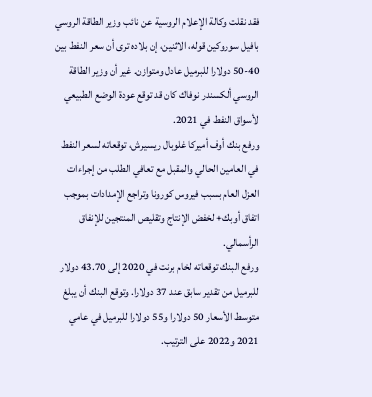فقد نقلت وكالة الإعلام الروسية عن نائب وزير الطاقة الروسي بافيل سوروكين قوله، الاثنين، إن بلاده ترى أن سعر النفط بين 40-50 دولارا للبرميل عادل ومتوازن. غير أن وزير الطاقة الروسي ألكسندر نوفاك كان قد توقع عودة الوضع الطبيعي لأسواق النفط في 2021.
ورفع بنك أوف أميركا غلوبال ريسيرش، توقعاته لسعر النفط في العامين الحالي والمقبل مع تعافي الطلب من إجراءات العزل العام بسبب فيروس كورونا وتراجع الإمدادات بموجب اتفاق أوبك+ لخفض الإنتاج وتقليص المنتجين للإنفاق الرأسمالي.
ورفع البنك توقعاته لخام برنت في 2020 إلى 43.70 دولار للبرميل من تقدير سابق عند 37 دولارا. وتوقع البنك أن يبلغ متوسط الأسعار 50 دولارا و55 دولارا للبرميل في عامي 2021 و2022 على الترتيب.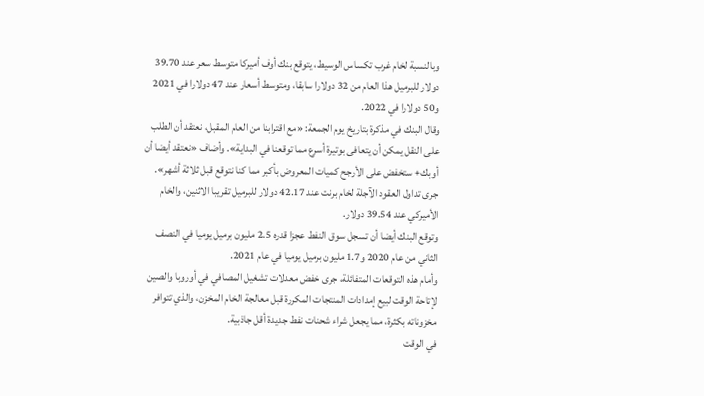وبالنسبة لخام غرب تكساس الوسيط، يتوقع بنك أوف أميركا متوسط سعر عند 39.70 دولار للبرميل هذا العام من 32 دولارا سابقا، ومتوسط أسعار عند 47 دولارا في 2021 و50 دولارا في 2022.
وقال البنك في مذكرة بتاريخ يوم الجمعة: «مع اقترابنا من العام المقبل، نعتقد أن الطلب على النقل يمكن أن يتعافى بوتيرة أسرع مما توقعنا في البداية». وأضاف «نعتقد أيضا أن أوبك+ ستخفض على الأرجح كميات المعروض بأكبر مما كنا نتوقع قبل ثلاثة أشهر».
جرى تداول العقود الآجلة لخام برنت عند 42.17 دولار للبرميل تقريبا الاثنين، والخام الأميركي عند 39.54 دولار.
وتوقع البنك أيضا أن تسجل سوق النفط عجزا قدره 2.5 مليون برميل يوميا في النصف الثاني من عام 2020 و1.7 مليون برميل يوميا في عام 2021.
وأمام هذه التوقعات المتفائلة، جرى خفض معدلات تشغيل المصافي في أوروبا والصين لإتاحة الوقت لبيع إمدادات المنتجات المكررة قبل معالجة الخام المخزن، والذي تتوافر مخزوناته بكثرة، مما يجعل شراء شحنات نفط جديدة أقل جاذبية.
في الوقت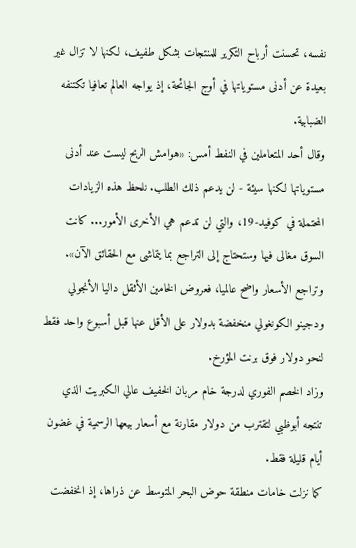نفسه، تحسنت أرباح التكرير للمنتجات بشكل طفيف، لكنها لا تزال غير بعيدة عن أدنى مستوياتها في أوج الجائحة، إذ يواجه العالم تعافيا تكتنفه الضبابية.
وقال أحد المتعاملين في النفط أمس: «هوامش الربح ليست عند أدنى مستوياتها لكنها سيئة - لن يدعم ذلك الطلب. نلحظ هذه الزيادات المحتملة في كوفيد-19، والتي لن تدعم هي الأخرى الأمور... كانت السوق مغالى فيها وستحتاج إلى التراجع بما يتماشى مع الحقائق الآن».
وتراجع الأسعار واضح عالميا، فعروض الخامين الأثقل داليا الأنجولي ودجينو الكونغولي منخفضة بدولار على الأقل عنها قبل أسبوع واحد فقط لنحو دولار فوق برنت المؤرخ.
وزاد الخصم الفوري لدرجة خام مربان الخفيف عالي الكبريت الذي تنتجه أبوظبي لتقترب من دولار مقارنة مع أسعار بيعها الرسمية في غضون أيام قليلة فقط.
كما نزلت خامات منطقة حوض البحر المتوسط عن ذراها، إذ انخفضت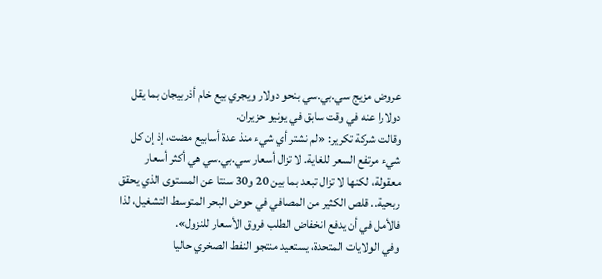عروض مزيج سي.بي.سي بنحو دولار ويجري بيع خام أذربيجان بما يقل دولارا عنه في وقت سابق في يونيو حزيران.
وقالت شركة تكرير: «لم نشتر أي شيء منذ عدة أسابيع مضت، إذ إن كل شيء مرتفع السعر للغاية. لا تزال أسعار سي.بي.سي هي أكثر أسعار معقولة، لكنها لا تزال تبعد بما بين 20 و30 سنتا عن المستوى الذي يحقق ربحية.. قلص الكثير من المصافي في حوض البحر المتوسط التشغيل، لذا فالأمل في أن يدفع انخفاض الطلب فروق الأسعار للنزول».
وفي الولايات المتحدة، يستعيد منتجو النفط الصخري حاليا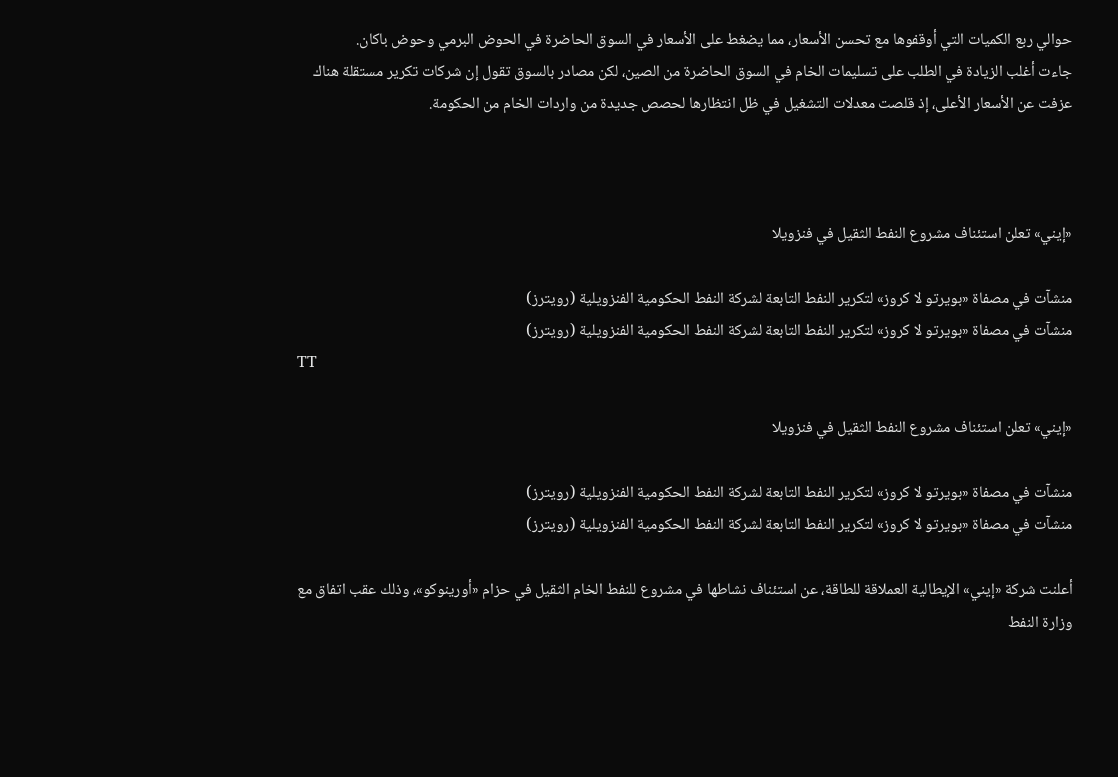حوالي ربع الكميات التي أوقفوها مع تحسن الأسعار، مما يضغط على الأسعار في السوق الحاضرة في الحوض البرمي وحوض باكان.
جاءت أغلب الزيادة في الطلب على تسليمات الخام في السوق الحاضرة من الصين، لكن مصادر بالسوق تقول إن شركات تكرير مستقلة هناك عزفت عن الأسعار الأعلى، إذ قلصت معدلات التشغيل في ظل انتظارها لحصص جديدة من واردات الخام من الحكومة.



«إيني» تعلن استئناف مشروع النفط الثقيل في فنزويلا

منشآت في مصفاة «بويرتو لا كروز» لتكرير النفط التابعة لشركة النفط الحكومية الفنزويلية (رويترز)
منشآت في مصفاة «بويرتو لا كروز» لتكرير النفط التابعة لشركة النفط الحكومية الفنزويلية (رويترز)
TT

«إيني» تعلن استئناف مشروع النفط الثقيل في فنزويلا

منشآت في مصفاة «بويرتو لا كروز» لتكرير النفط التابعة لشركة النفط الحكومية الفنزويلية (رويترز)
منشآت في مصفاة «بويرتو لا كروز» لتكرير النفط التابعة لشركة النفط الحكومية الفنزويلية (رويترز)

أعلنت شركة «إيني» الإيطالية العملاقة للطاقة، عن استئناف نشاطها في مشروع للنفط الخام الثقيل في حزام «أورينوكو»، وذلك عقب اتفاق مع وزارة النفط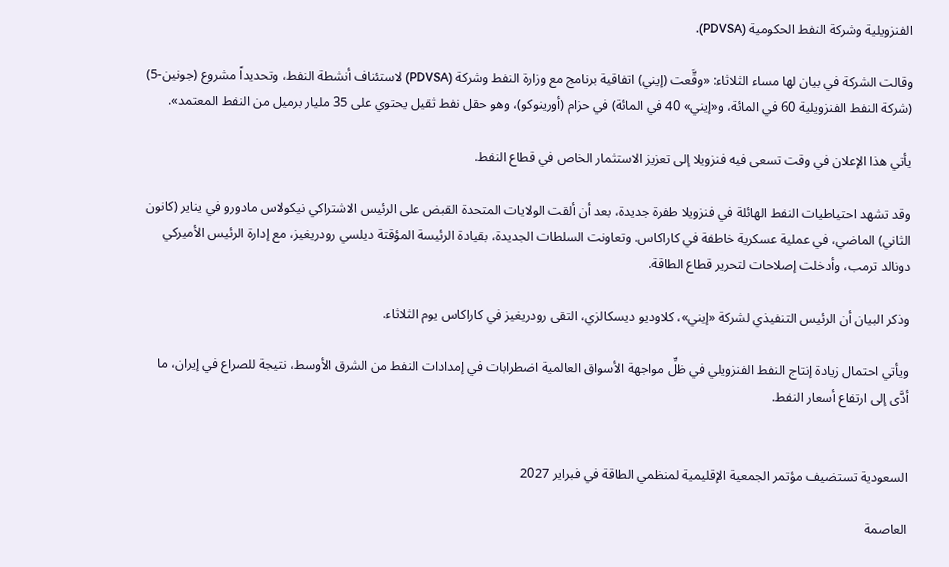الفنزويلية وشركة النفط الحكومية (PDVSA).

وقالت الشركة في بيان لها مساء الثلاثاء: «وقَّعت (إيني) اتفاقية برنامج مع وزارة النفط وشركة (PDVSA) لاستئناف أنشطة النفط، وتحديداً مشروع (جونين-5) (شركة النفط الفنزويلية 60 في المائة، و«إيني» 40 في المائة) في حزام (أورينوكو)، وهو حقل نفط ثقيل يحتوي على 35 مليار برميل من النفط المعتمد».

يأتي هذا الإعلان في وقت تسعى فيه فنزويلا إلى تعزيز الاستثمار الخاص في قطاع النفط.

وقد تشهد احتياطيات النفط الهائلة في فنزويلا طفرة جديدة، بعد أن ألقت الولايات المتحدة القبض على الرئيس الاشتراكي نيكولاس مادورو في يناير (كانون الثاني) الماضي، في عملية عسكرية خاطفة في كاراكاس. وتعاونت السلطات الجديدة، بقيادة الرئيسة المؤقتة ديلسي رودريغيز، مع إدارة الرئيس الأميركي دونالد ترمب، وأدخلت إصلاحات لتحرير قطاع الطاقة.

وذكر البيان أن الرئيس التنفيذي لشركة «إيني»، كلاوديو ديسكالزي، التقى رودريغيز في كاراكاس يوم الثلاثاء.

ويأتي احتمال زيادة إنتاج النفط الفنزويلي في ظلِّ مواجهة الأسواق العالمية اضطرابات في إمدادات النفط من الشرق الأوسط، نتيجة للصراع في إيران، ما أدَّى إلى ارتفاع أسعار النفط.


السعودية تستضيف مؤتمر الجمعية الإقليمية لمنظمي الطاقة في فبراير 2027

العاصمة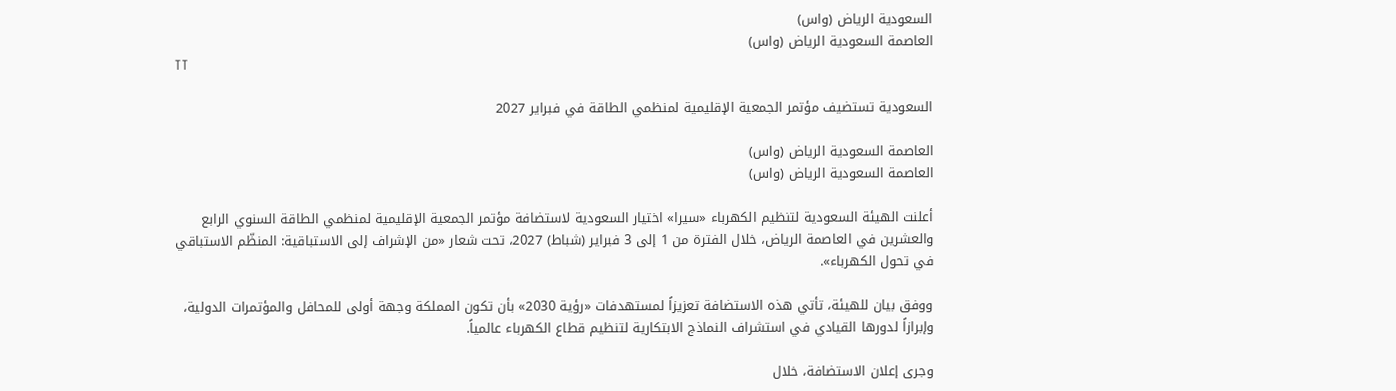السعودية الرياض (واس)
العاصمة السعودية الرياض (واس)
TT

السعودية تستضيف مؤتمر الجمعية الإقليمية لمنظمي الطاقة في فبراير 2027

العاصمة السعودية الرياض (واس)
العاصمة السعودية الرياض (واس)

أعلنت الهيئة السعودية لتنظيم الكهرباء «سيرا» اختيار السعودية لاستضافة مؤتمر الجمعية الإقليمية لمنظمي الطاقة السنوي الرابع والعشرين في العاصمة الرياض، خلال الفترة من 1 إلى 3 فبراير (شباط) 2027، تحت شعار «من الإشراف إلى الاستباقية: المنظّم الاستباقي في تحول الكهرباء».

ووفق بيان للهيئة، تأتي هذه الاستضافة تعزيزاً لمستهدفات «رؤية 2030» بأن تكون المملكة وجهة أولى للمحافل والمؤتمرات الدولية، وإبرازاً لدورها القيادي في استشراف النماذج الابتكارية لتنظيم قطاع الكهرباء عالمياً.

وجرى إعلان الاستضافة، خلال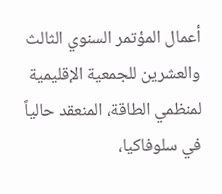أعمال المؤتمر السنوي الثالث والعشرين للجمعية الإقليمية لمنظمي الطاقة، المنعقد حالياً في سلوفاكيا،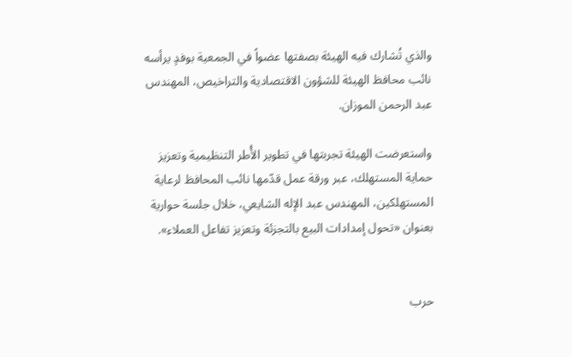والذي تُشارك فيه الهيئة بصفتها عضواً في الجمعية بوفدٍ يرأسه نائب محافظ الهيئة للشؤون الاقتصادية والتراخيص، المهندس عبد الرحمن الموزان.

واستعرضت الهيئة تجربتها في تطوير الأُطر التنظيمية وتعزيز حماية المستهلك، عبر ورقة عمل قدّمها نائب المحافظ لرعاية المستهلكين، المهندس عبد الإله الشايعي، خلال جلسة حوارية بعنوان «تحول إمدادات البيع بالتجزئة وتعزيز تفاعل العملاء».


حرب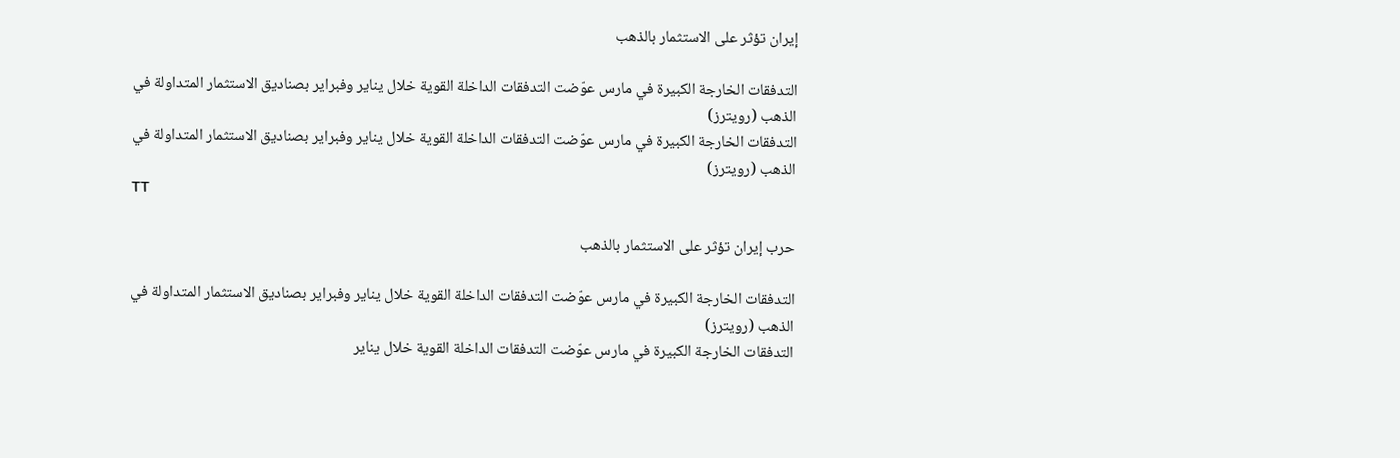إيران تؤثر على الاستثمار بالذهب

التدفقات الخارجة الكبيرة في مارس عوّضت التدفقات الداخلة القوية خلال يناير وفبراير بصناديق الاستثمار المتداولة في الذهب (رويترز)
التدفقات الخارجة الكبيرة في مارس عوّضت التدفقات الداخلة القوية خلال يناير وفبراير بصناديق الاستثمار المتداولة في الذهب (رويترز)
TT

حرب إيران تؤثر على الاستثمار بالذهب

التدفقات الخارجة الكبيرة في مارس عوّضت التدفقات الداخلة القوية خلال يناير وفبراير بصناديق الاستثمار المتداولة في الذهب (رويترز)
التدفقات الخارجة الكبيرة في مارس عوّضت التدفقات الداخلة القوية خلال يناير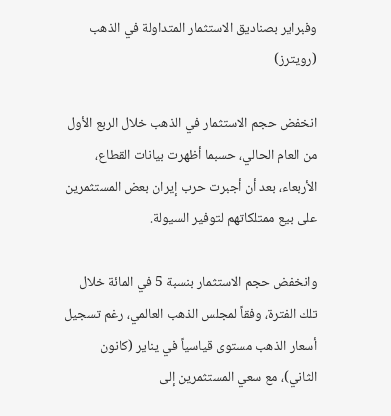وفبراير بصناديق الاستثمار المتداولة في الذهب (رويترز)

انخفض حجم الاستثمار في الذهب خلال الربع الأول من العام الحالي، حسبما أظهرت بيانات القطاع، الأربعاء، بعد أن أجبرت حرب إيران بعض المستثمرين على بيع ممتلكاتهم لتوفير السيولة.

وانخفض حجم الاستثمار بنسبة 5 في المائة خلال تلك الفترة، وفقاً لمجلس الذهب العالمي، رغم تسجيل أسعار الذهب مستوى قياسياً في يناير (كانون الثاني)، مع سعي المستثمرين إلى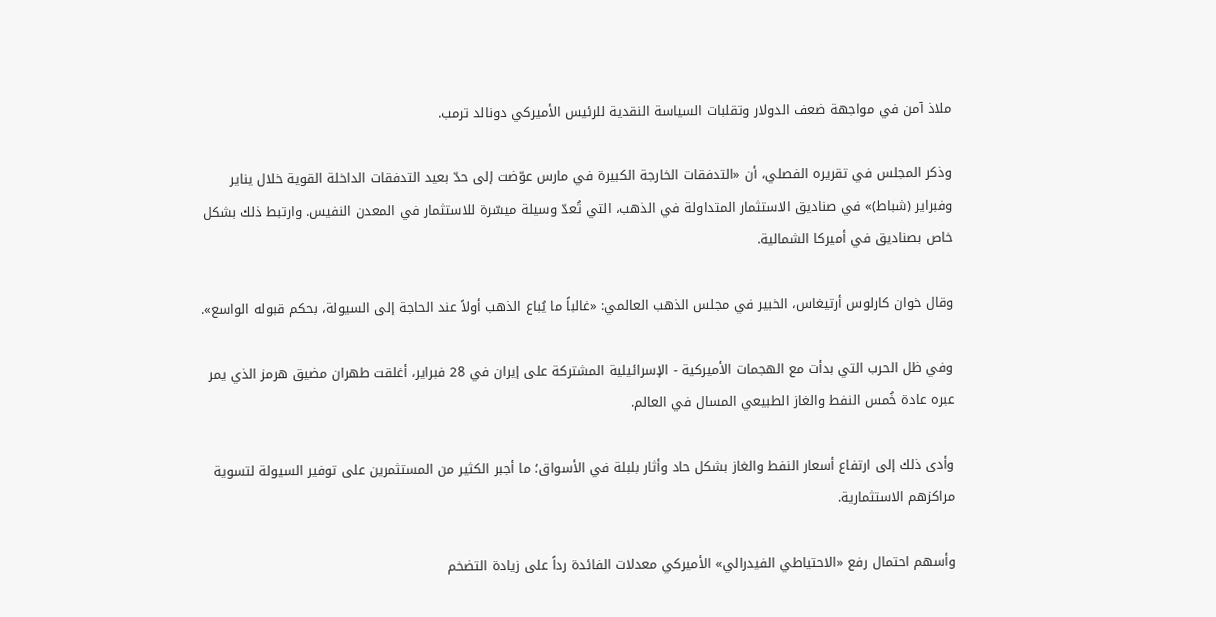ملاذ آمن في مواجهة ضعف الدولار وتقلبات السياسة النقدية للرئيس الأميركي دونالد ترمب.

وذكر المجلس في تقريره الفصلي، أن «التدفقات الخارجة الكبيرة في مارس عوّضت إلى حدّ بعيد التدفقات الداخلة القوية خلال يناير وفبراير (شباط)» في صناديق الاستثمار المتداولة في الذهب، التي تُعدّ وسيلة ميسّرة للاستثمار في المعدن النفيس. وارتبط ذلك بشكل خاص بصناديق في أميركا الشمالية.

وقال خوان كارلوس أرتيغاس، الخبير في مجلس الذهب العالمي: «غالباً ما يُباع الذهب أولاً عند الحاجة إلى السيولة، بحكم قبوله الواسع».

وفي ظل الحرب التي بدأت مع الهجمات الأميركية - الإسرائيلية المشتركة على إيران في 28 فبراير، أغلقت طهران مضيق هرمز الذي يمر عبره عادة خُمس النفط والغاز الطبيعي المسال في العالم.

وأدى ذلك إلى ارتفاع أسعار النفط والغاز بشكل حاد وأثار بلبلة في الأسواق؛ ما أجبر الكثير من المستثمرين على توفير السيولة لتسوية مراكزهم الاستثمارية.

وأسهم احتمال رفع «الاحتياطي الفيدرالي» الأميركي معدلات الفائدة رداً على زيادة التضخم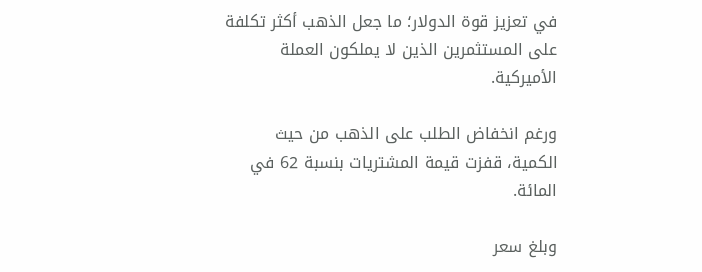في تعزيز قوة الدولار؛ ما جعل الذهب أكثر تكلفة على المستثمرين الذين لا يملكون العملة الأميركية.

ورغم انخفاض الطلب على الذهب من حيث الكمية، قفزت قيمة المشتريات بنسبة 62 في المائة.

وبلغ سعر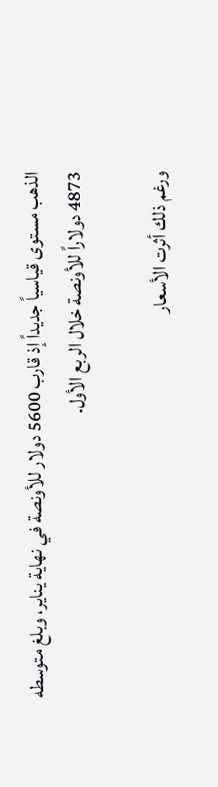الذهب مستوى قياسياً جديداً إذ قارب 5600 دولار للأونصة في نهاية يناير، وبلغ متوسطه 4873 دولاراً للأونصة خلال الربع الأول.

ورغم ذلك أثرت الأسعار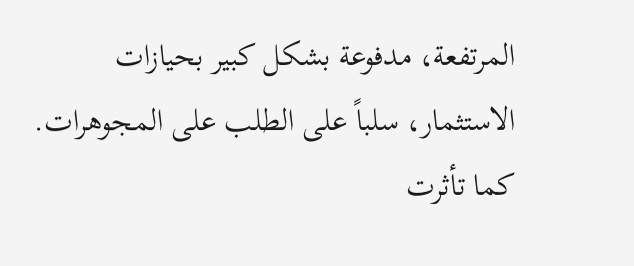المرتفعة، مدفوعة بشكل كبير بحيازات الاستثمار، سلباً على الطلب على المجوهرات. كما تأثرت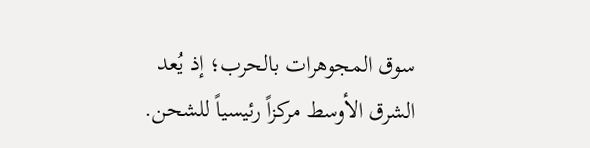سوق المجوهرات بالحرب؛ إذ يُعد الشرق الأوسط مركزاً رئيسياً للشحن.